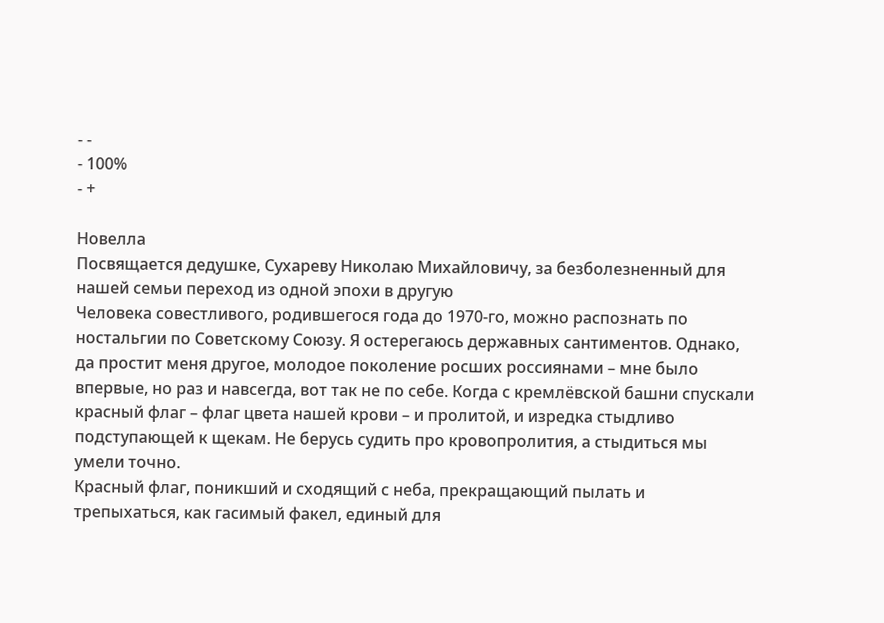- -
- 100%
- +

Новелла
Посвящается дедушке, Сухареву Николаю Михайловичу, за безболезненный для нашей семьи переход из одной эпохи в другую
Человека совестливого, родившегося года до 1970-го, можно распознать по ностальгии по Советскому Союзу. Я остерегаюсь державных сантиментов. Однако, да простит меня другое, молодое поколение росших россиянами – мне было впервые, но раз и навсегда, вот так не по себе. Когда с кремлёвской башни спускали красный флаг – флаг цвета нашей крови – и пролитой, и изредка стыдливо подступающей к щекам. Не берусь судить про кровопролития, а стыдиться мы умели точно.
Красный флаг, поникший и сходящий с неба, прекращающий пылать и трепыхаться, как гасимый факел, единый для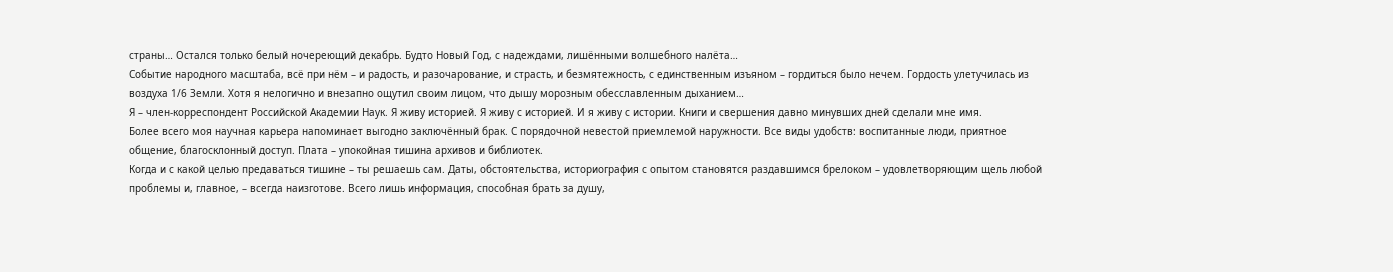страны… Остался только белый ночереющий декабрь. Будто Новый Год, с надеждами, лишёнными волшебного налёта…
Событие народного масштаба, всё при нём – и радость, и разочарование, и страсть, и безмятежность, с единственным изъяном – гордиться было нечем. Гордость улетучилась из воздуха 1/6 Земли. Хотя я нелогично и внезапно ощутил своим лицом, что дышу морозным обесславленным дыханием…
Я – член-корреспондент Российской Академии Наук. Я живу историей. Я живу с историей. И я живу с истории. Книги и свершения давно минувших дней сделали мне имя.
Более всего моя научная карьера напоминает выгодно заключённый брак. С порядочной невестой приемлемой наружности. Все виды удобств: воспитанные люди, приятное общение, благосклонный доступ. Плата – упокойная тишина архивов и библиотек.
Когда и с какой целью предаваться тишине – ты решаешь сам. Даты, обстоятельства, историография с опытом становятся раздавшимся брелоком – удовлетворяющим щель любой проблемы и, главное, – всегда наизготове. Всего лишь информация, способная брать за душу,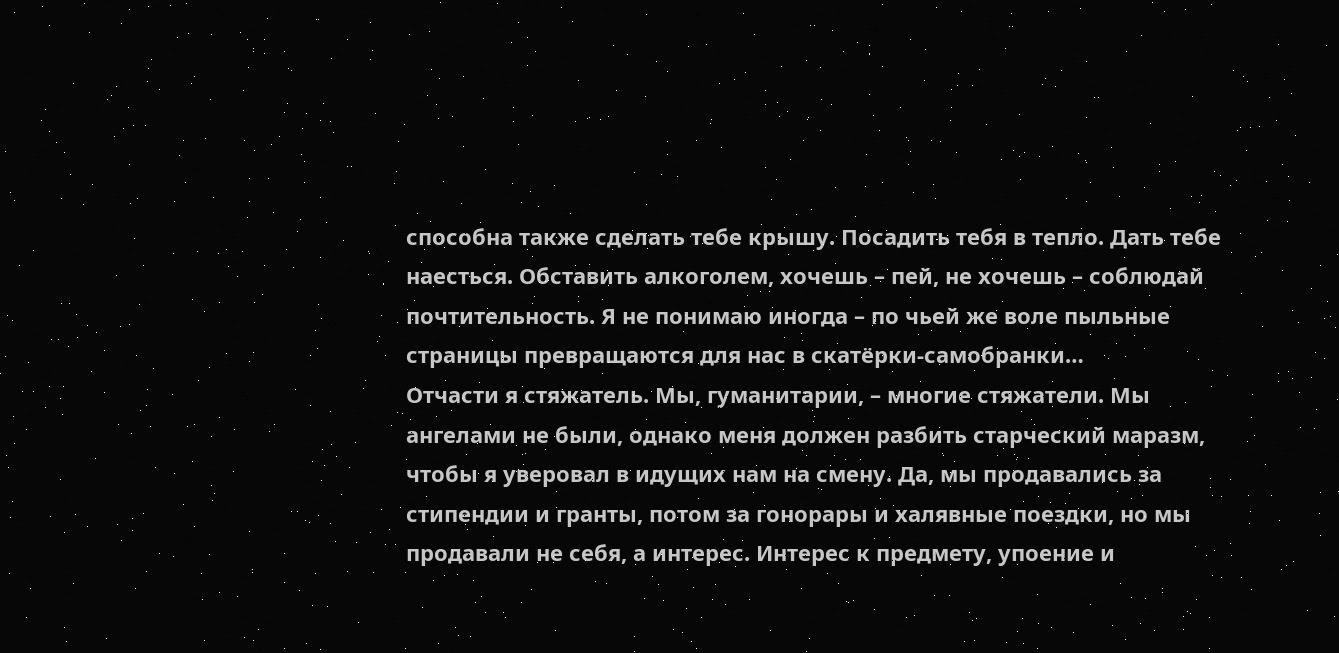способна также сделать тебе крышу. Посадить тебя в тепло. Дать тебе наесться. Обставить алкоголем, хочешь – пей, не хочешь – соблюдай почтительность. Я не понимаю иногда – по чьей же воле пыльные страницы превращаются для нас в скатёрки-самобранки…
Отчасти я стяжатель. Мы, гуманитарии, – многие стяжатели. Мы ангелами не были, однако меня должен разбить старческий маразм, чтобы я уверовал в идущих нам на смену. Да, мы продавались за стипендии и гранты, потом за гонорары и халявные поездки, но мы продавали не себя, а интерес. Интерес к предмету, упоение и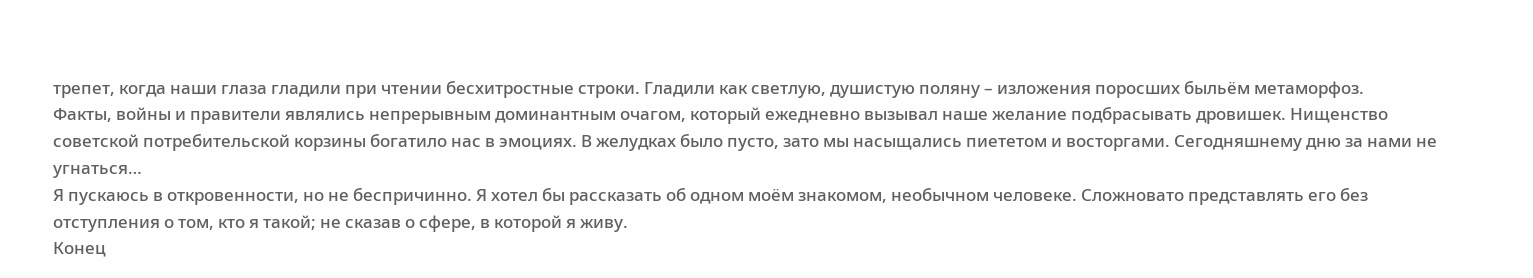трепет, когда наши глаза гладили при чтении бесхитростные строки. Гладили как светлую, душистую поляну – изложения поросших быльём метаморфоз.
Факты, войны и правители являлись непрерывным доминантным очагом, который ежедневно вызывал наше желание подбрасывать дровишек. Нищенство советской потребительской корзины богатило нас в эмоциях. В желудках было пусто, зато мы насыщались пиететом и восторгами. Сегодняшнему дню за нами не угнаться…
Я пускаюсь в откровенности, но не беспричинно. Я хотел бы рассказать об одном моём знакомом, необычном человеке. Сложновато представлять его без отступления о том, кто я такой; не сказав о сфере, в которой я живу.
Конец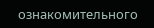ознакомительного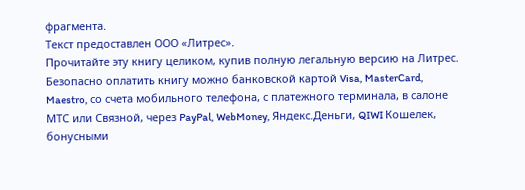фрагмента.
Текст предоставлен ООО «Литрес».
Прочитайте эту книгу целиком, купив полную легальную версию на Литрес.
Безопасно оплатить книгу можно банковской картой Visa, MasterCard, Maestro, со счета мобильного телефона, с платежного терминала, в салоне МТС или Связной, через PayPal, WebMoney, Яндекс.Деньги, QIWI Кошелек, бонусными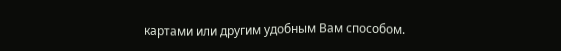картами или другим удобным Вам способом.